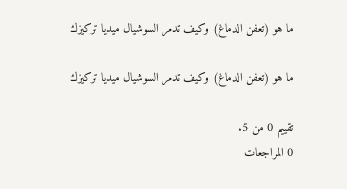ما هو (تعفن الدماغ) وكيف تدمر السوشيال ميديا تركيزك

ما هو (تعفن الدماغ) وكيف تدمر السوشيال ميديا تركيزك

تقييم 0 من 5.
0 المراجعات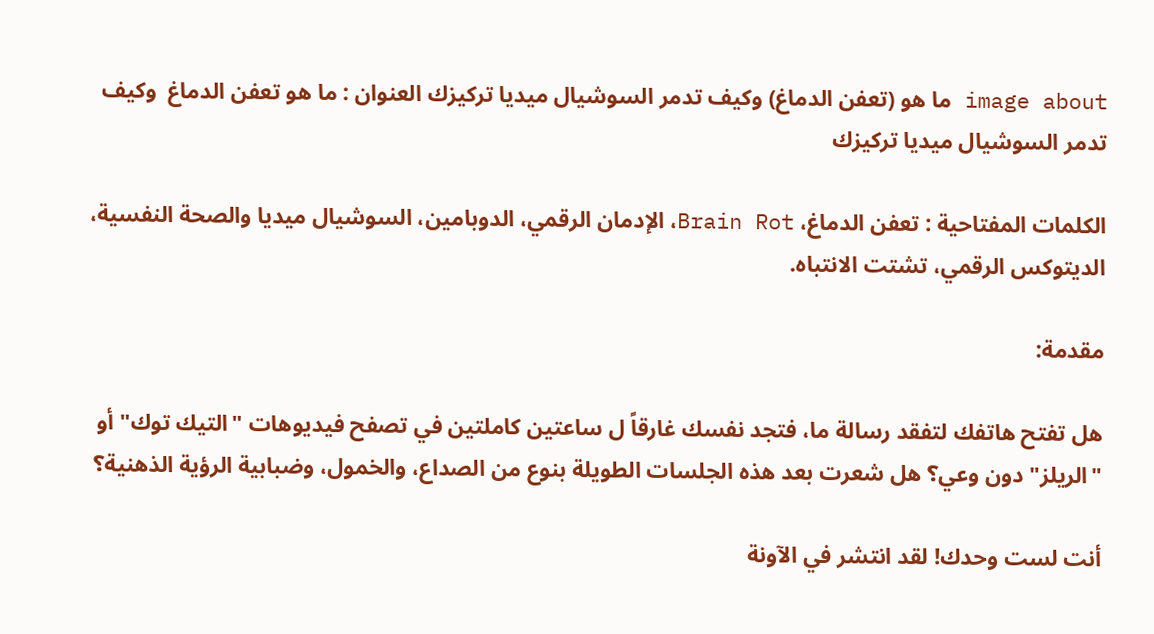image about ما هو (تعفن الدماغ) وكيف تدمر السوشيال ميديا تركيزك العنوان : ما هو تعفن الدماغ  وكيف تدمر السوشيال ميديا تركيزك

الكلمات المفتاحية : تعفن الدماغ، Brain Rot، الإدمان الرقمي، الدوبامين، السوشيال ميديا والصحة النفسية، الديتوكس الرقمي، تشتت الانتباه.

مقدمة:

هل تفتح هاتفك لتفقد رسالة ما، فتجد نفسك غارقاً ل ساعتين كاملتين في تصفح فيديوهات "التيك توك" أو "الريلز" دون وعي؟ هل شعرت بعد هذه الجلسات الطويلة بنوع من الصداع، والخمول، وضبابية الرؤية الذهنية؟

أنت لست وحدك! لقد انتشر في الآونة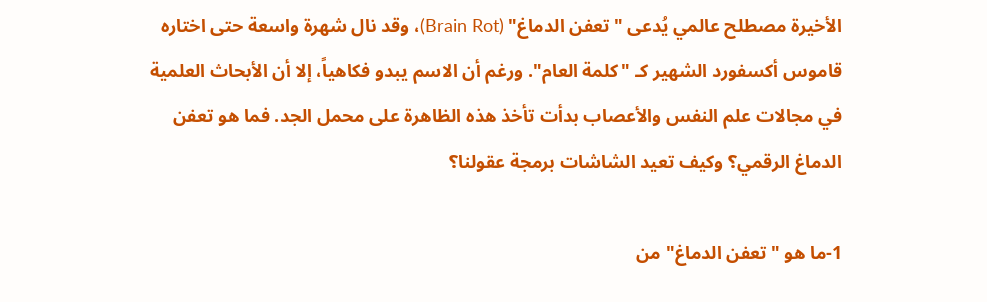الأخيرة مصطلح عالمي يُدعى "تعفن الدماغ" (Brain Rot)، وقد نال شهرة واسعة حتى اختاره قاموس أكسفورد الشهير كـ "كلمة العام". ورغم أن الاسم يبدو فكاهياً، إلا أن الأبحاث العلمية في مجالات علم النفس والأعصاب بدأت تأخذ هذه الظاهرة على محمل الجد. فما هو تعفن الدماغ الرقمي؟ وكيف تعيد الشاشات برمجة عقولنا؟

1-ما هو "تعفن الدماغ" من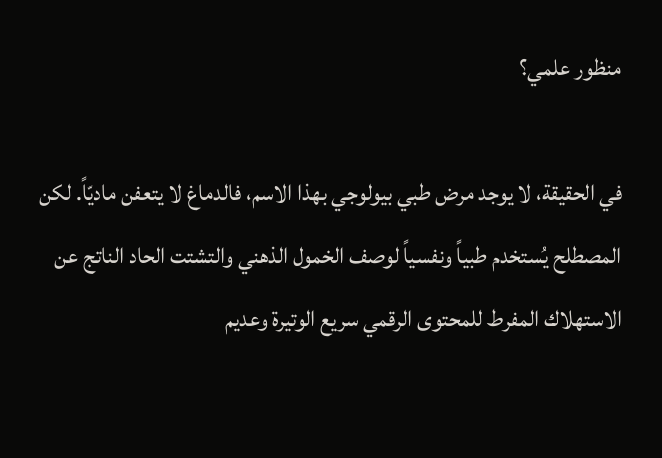منظور علمي؟

في الحقيقة، لا يوجد مرض طبي بيولوجي بهذا الاسم، فالدماغ لا يتعفن ماديّاً. لكن المصطلح يُستخدم طبياً ونفسياً لوصف الخمول الذهني والتشتت الحاد الناتج عن الاستهلاك المفرط للمحتوى الرقمي سريع الوتيرة وعديم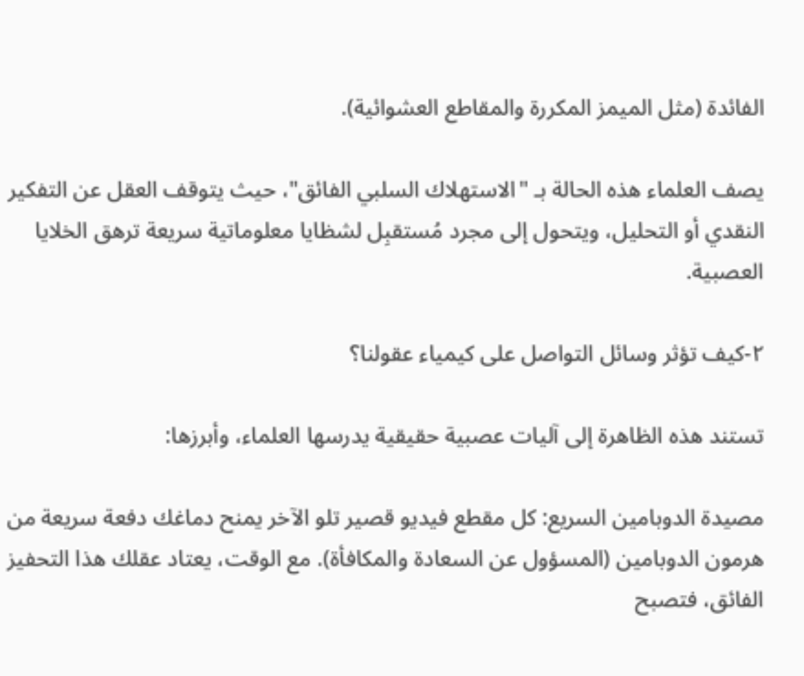الفائدة (مثل الميمز المكررة والمقاطع العشوائية).

يصف العلماء هذه الحالة بـ "الاستهلاك السلبي الفائق"، حيث يتوقف العقل عن التفكير النقدي أو التحليل، ويتحول إلى مجرد مُستقبِل لشظايا معلوماتية سريعة ترهق الخلايا العصبية.

٢-كيف تؤثر وسائل التواصل على كيمياء عقولنا؟

تستند هذه الظاهرة إلى آليات عصبية حقيقية يدرسها العلماء، وأبرزها:

مصيدة الدوبامين السريع: كل مقطع فيديو قصير تلو الآخر يمنح دماغك دفعة سريعة من هرمون الدوبامين (المسؤول عن السعادة والمكافأة). مع الوقت، يعتاد عقلك هذا التحفيز الفائق، فتصبح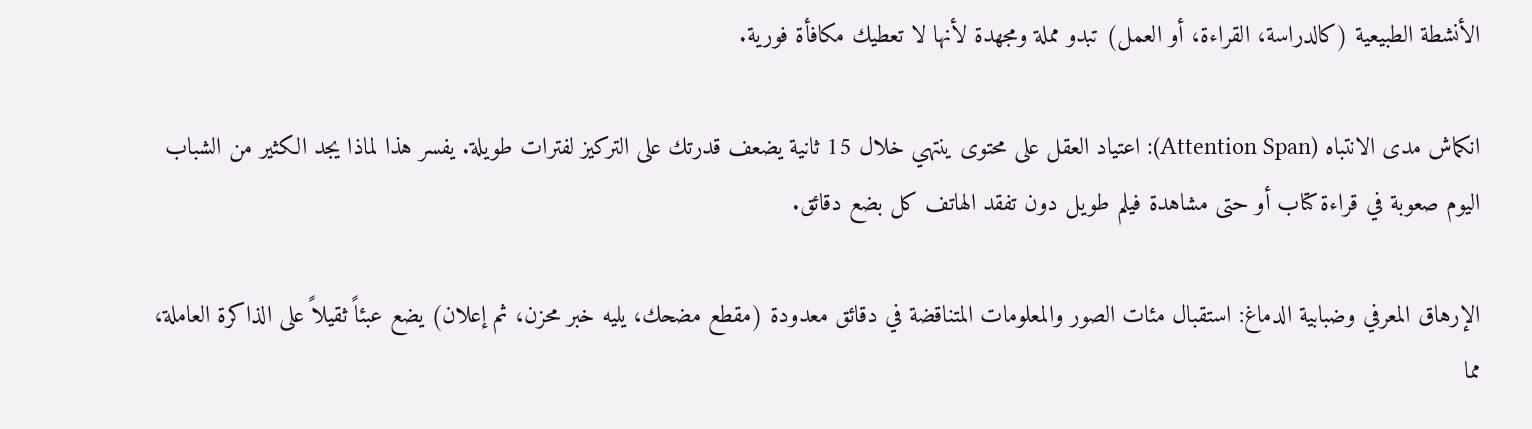الأنشطة الطبيعية (كالدراسة، القراءة، أو العمل) تبدو مملة ومجهدة لأنها لا تعطيك مكافأة فورية.

انكماش مدى الانتباه (Attention Span): اعتياد العقل على محتوى ينتهي خلال 15 ثانية يضعف قدرتك على التركيز لفترات طويلة. يفسر هذا لماذا يجد الكثير من الشباب اليوم صعوبة في قراءة كتاب أو حتى مشاهدة فيلم طويل دون تفقد الهاتف كل بضع دقائق.

الإرهاق المعرفي وضبابية الدماغ: استقبال مئات الصور والمعلومات المتناقضة في دقائق معدودة (مقطع مضحك، يليه خبر محزن، ثم إعلان) يضع عبئاً ثقيلاً على الذاكرة العاملة، مما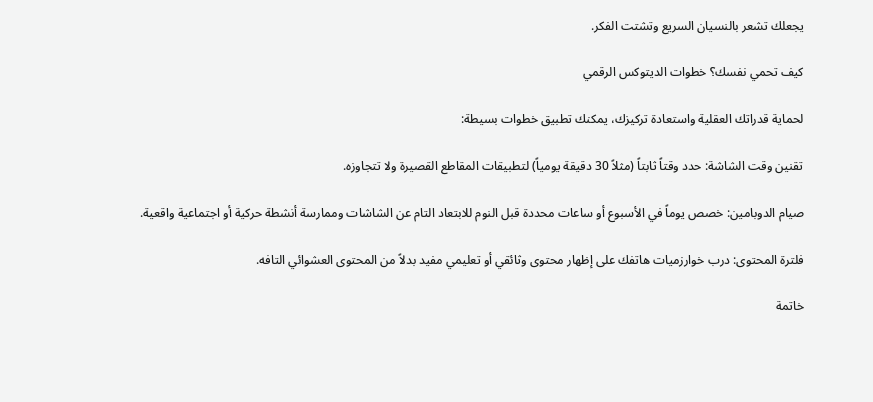يجعلك تشعر بالنسيان السريع وتشتت الفكر.

كيف تحمي نفسك؟ خطوات الديتوكس الرقمي

لحماية قدراتك العقلية واستعادة تركيزك، يمكنك تطبيق خطوات بسيطة:

تقنين وقت الشاشة: حدد وقتاً ثابتاً (مثلاً 30 دقيقة يومياً) لتطبيقات المقاطع القصيرة ولا تتجاوزه.

صيام الدوبامين: خصص يوماً في الأسبوع أو ساعات محددة قبل النوم للابتعاد التام عن الشاشات وممارسة أنشطة حركية أو اجتماعية واقعية.

فلترة المحتوى: درب خوارزميات هاتفك على إظهار محتوى وثائقي أو تعليمي مفيد بدلاً من المحتوى العشوائي التافه.

خاتمة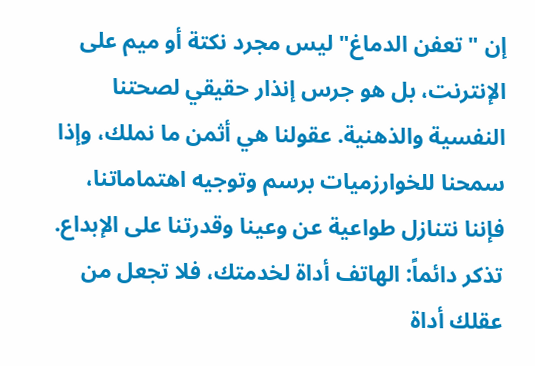إن "تعفن الدماغ" ليس مجرد نكتة أو ميم على الإنترنت، بل هو جرس إنذار حقيقي لصحتنا النفسية والذهنية. عقولنا هي أثمن ما نملك، وإذا سمحنا للخوارزميات برسم وتوجيه اهتماماتنا، فإننا نتنازل طواعية عن وعينا وقدرتنا على الإبداع. تذكر دائماً: الهاتف أداة لخدمتك، فلا تجعل من عقلك أداة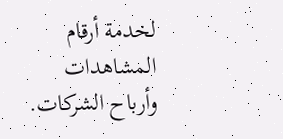لخدمة أرقام المشاهدات وأرباح الشركات.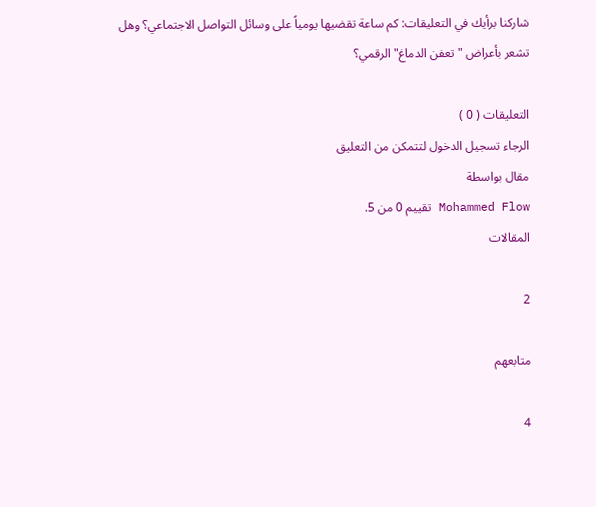شاركنا برأيك في التعليقات: كم ساعة تقضيها يومياً على وسائل التواصل الاجتماعي؟ وهل تشعر بأعراض "تعفن الدماغ" الرقمي؟

التعليقات ( 0 )
الرجاء تسجيل الدخول لتتمكن من التعليق
مقال بواسطة
Mohammed Flow تقييم 0 من 5.
المقالات

2

متابعهم

4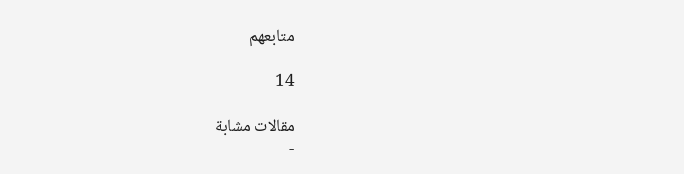متابعهم

14

مقالات مشابة
-